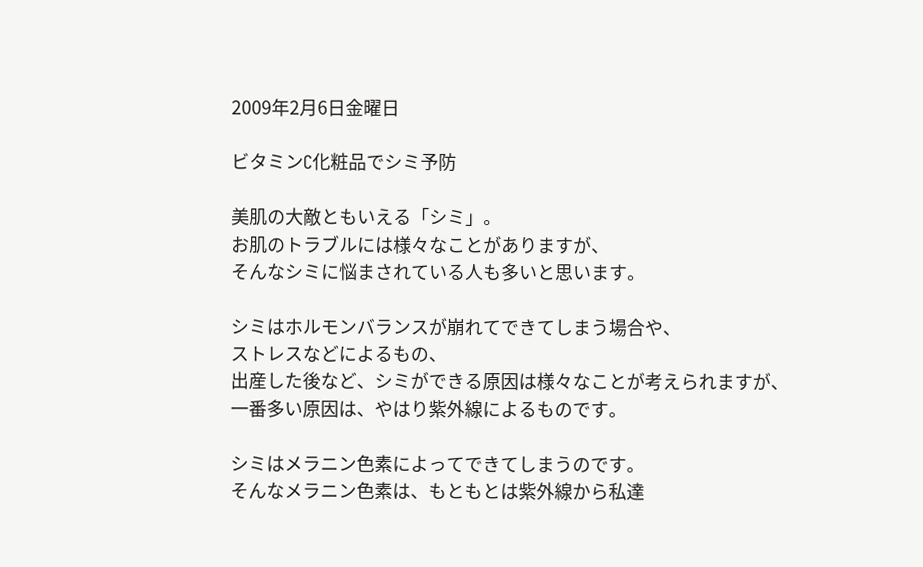2009年2月6日金曜日

ビタミンC化粧品でシミ予防

美肌の大敵ともいえる「シミ」。
お肌のトラブルには様々なことがありますが、
そんなシミに悩まされている人も多いと思います。

シミはホルモンバランスが崩れてできてしまう場合や、
ストレスなどによるもの、
出産した後など、シミができる原因は様々なことが考えられますが、
一番多い原因は、やはり紫外線によるものです。

シミはメラニン色素によってできてしまうのです。
そんなメラニン色素は、もともとは紫外線から私達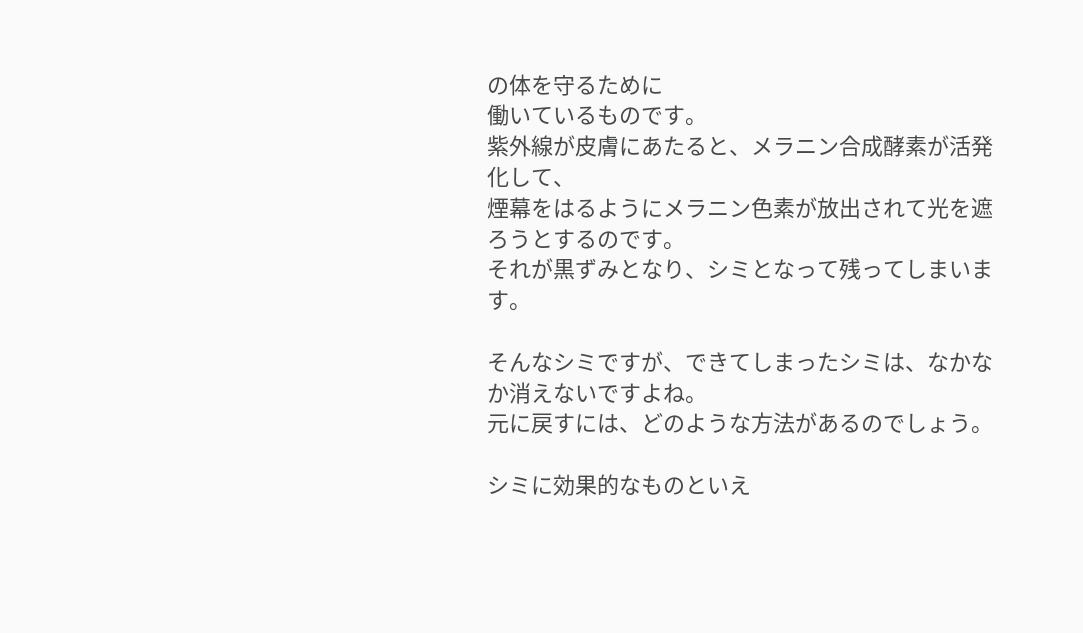の体を守るために
働いているものです。
紫外線が皮膚にあたると、メラニン合成酵素が活発化して、
煙幕をはるようにメラニン色素が放出されて光を遮ろうとするのです。
それが黒ずみとなり、シミとなって残ってしまいます。

そんなシミですが、できてしまったシミは、なかなか消えないですよね。
元に戻すには、どのような方法があるのでしょう。

シミに効果的なものといえ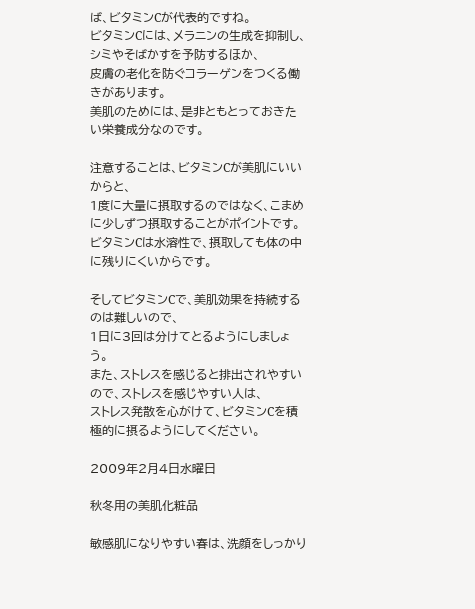ば、ビタミンCが代表的ですね。
ビタミンCには、メラニンの生成を抑制し、シミやそばかすを予防するほか、
皮膚の老化を防ぐコラーゲンをつくる働きがあります。
美肌のためには、是非ともとっておきたい栄養成分なのです。

注意することは、ビタミンCが美肌にいいからと、
1度に大量に摂取するのではなく、こまめに少しずつ摂取することがポイントです。
ビタミンCは水溶性で、摂取しても体の中に残りにくいからです。

そしてビタミンCで、美肌効果を持続するのは難しいので、
1日に3回は分けてとるようにしましょう。
また、ストレスを感じると排出されやすいので、ストレスを感じやすい人は、
ストレス発散を心がけて、ビタミンCを積極的に摂るようにしてください。

2009年2月4日水曜日

秋冬用の美肌化粧品

敏感肌になりやすい春は、洗顔をしっかり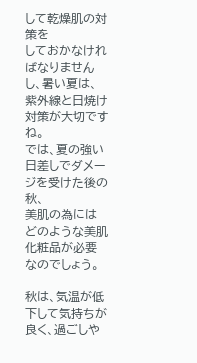して乾燥肌の対策を
しておかなければなりませんし、暑い夏は、紫外線と日焼け対策が大切ですね。
では、夏の強い日差しでダメージを受けた後の秋、
美肌の為にはどのような美肌化粧品が必要なのでしょう。

秋は、気温が低下して気持ちが良く、過ごしや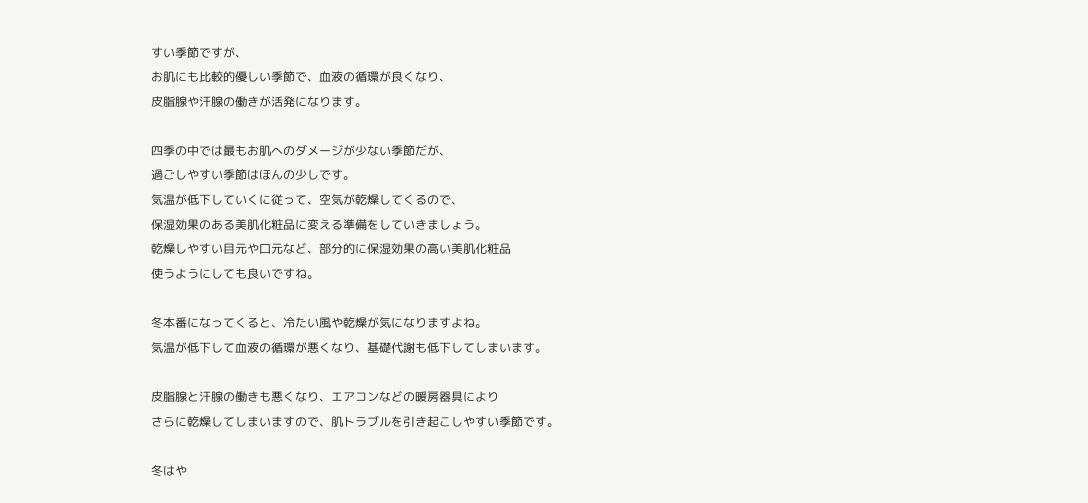すい季節ですが、
お肌にも比較的優しい季節で、血液の循環が良くなり、
皮脂腺や汗腺の働きが活発になります。

四季の中では最もお肌へのダメージが少ない季節だが、
過ごしやすい季節はほんの少しです。
気温が低下していくに従って、空気が乾燥してくるので、
保湿効果のある美肌化粧品に変える準備をしていきましょう。
乾燥しやすい目元や口元など、部分的に保湿効果の高い美肌化粧品
使うようにしても良いですね。

冬本番になってくると、冷たい風や乾燥が気になりますよね。
気温が低下して血液の循環が悪くなり、基礎代謝も低下してしまいます。

皮脂腺と汗腺の働きも悪くなり、エアコンなどの暖房器具により
さらに乾燥してしまいますので、肌トラブルを引き起こしやすい季節です。

冬はや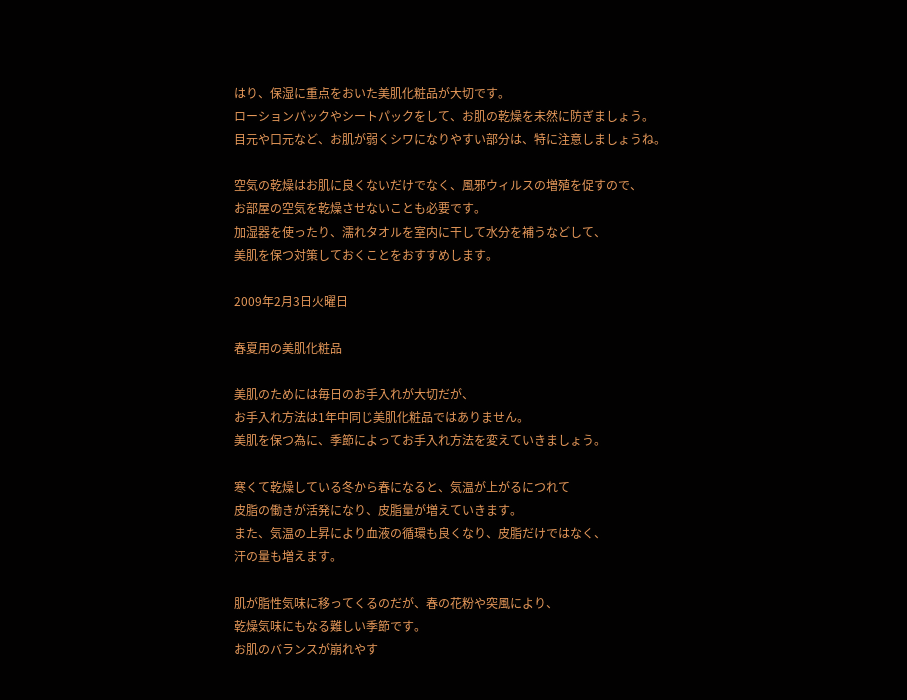はり、保湿に重点をおいた美肌化粧品が大切です。
ローションパックやシートパックをして、お肌の乾燥を未然に防ぎましょう。
目元や口元など、お肌が弱くシワになりやすい部分は、特に注意しましょうね。

空気の乾燥はお肌に良くないだけでなく、風邪ウィルスの増殖を促すので、
お部屋の空気を乾燥させないことも必要です。
加湿器を使ったり、濡れタオルを室内に干して水分を補うなどして、
美肌を保つ対策しておくことをおすすめします。

2009年2月3日火曜日

春夏用の美肌化粧品

美肌のためには毎日のお手入れが大切だが、
お手入れ方法は1年中同じ美肌化粧品ではありません。
美肌を保つ為に、季節によってお手入れ方法を変えていきましょう。

寒くて乾燥している冬から春になると、気温が上がるにつれて
皮脂の働きが活発になり、皮脂量が増えていきます。
また、気温の上昇により血液の循環も良くなり、皮脂だけではなく、
汗の量も増えます。

肌が脂性気味に移ってくるのだが、春の花粉や突風により、
乾燥気味にもなる難しい季節です。
お肌のバランスが崩れやす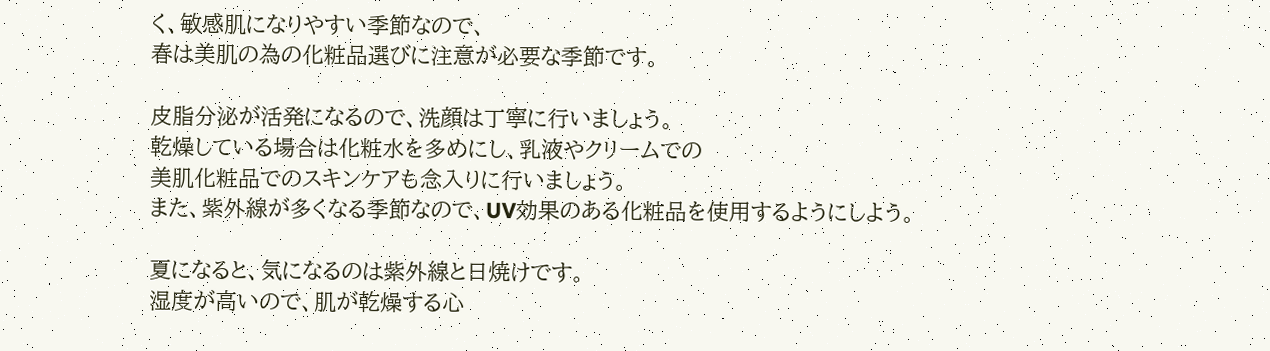く、敏感肌になりやすい季節なので、
春は美肌の為の化粧品選びに注意が必要な季節です。

皮脂分泌が活発になるので、洗顔は丁寧に行いましょう。
乾燥している場合は化粧水を多めにし、乳液やクリームでの
美肌化粧品でのスキンケアも念入りに行いましょう。
また、紫外線が多くなる季節なので、UV効果のある化粧品を使用するようにしよう。

夏になると、気になるのは紫外線と日焼けです。
湿度が高いので、肌が乾燥する心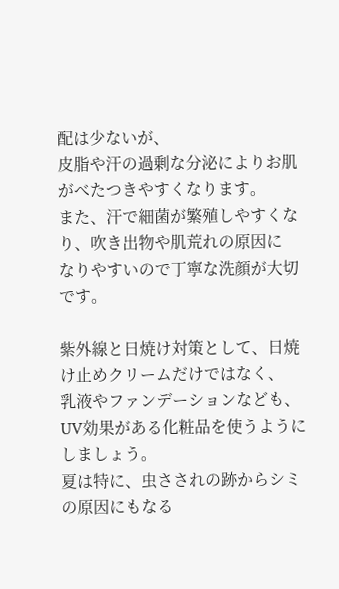配は少ないが、
皮脂や汗の過剰な分泌によりお肌がべたつきやすくなります。
また、汗で細菌が繁殖しやすくなり、吹き出物や肌荒れの原因に
なりやすいので丁寧な洗顔が大切です。

紫外線と日焼け対策として、日焼け止めクリームだけではなく、
乳液やファンデーションなども、UV効果がある化粧品を使うようにしましょう。
夏は特に、虫さされの跡からシミの原因にもなる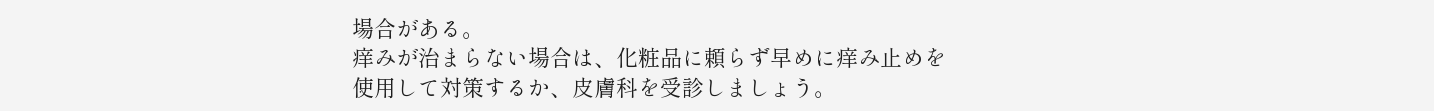場合がある。
痒みが治まらない場合は、化粧品に頼らず早めに痒み止めを
使用して対策するか、皮膚科を受診しましょう。